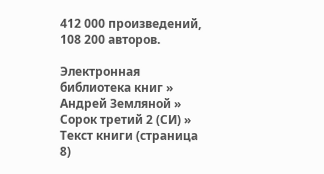412 000 произведений, 108 200 авторов.

Электронная библиотека книг » Андрей Земляной » Сорок третий 2 (СИ) » Текст книги (страница 8)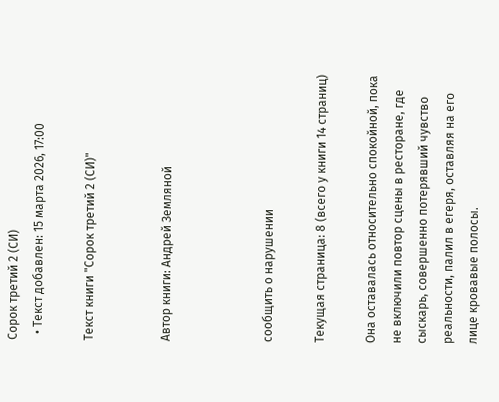Сорок третий 2 (СИ)
  • Текст добавлен: 15 марта 2026, 17:00

Текст книги "Сорок третий 2 (СИ)"


Автор книги: Андрей Земляной



сообщить о нарушении

Текущая страница: 8 (всего у книги 14 страниц)

Она оставалась относительно спокойной, пока не включили повтор сцены в ресторане, где сыскарь, совершенно потерявший чувство реальности, палил в егеря, оставляя на его лице кровавые полосы.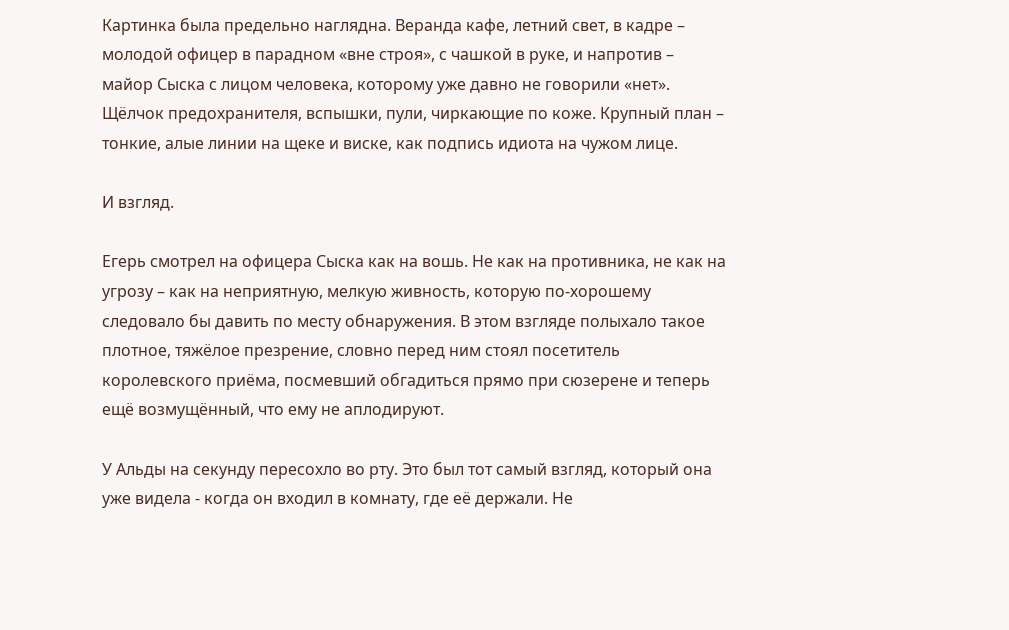Картинка была предельно наглядна. Веранда кафе, летний свет, в кадре – молодой офицер в парадном «вне строя», с чашкой в руке, и напротив – майор Сыска с лицом человека, которому уже давно не говорили «нет». Щёлчок предохранителя, вспышки, пули, чиркающие по коже. Крупный план – тонкие, алые линии на щеке и виске, как подпись идиота на чужом лице.

И взгляд.

Егерь смотрел на офицера Сыска как на вошь. Не как на противника, не как на угрозу – как на неприятную, мелкую живность, которую по-хорошему следовало бы давить по месту обнаружения. В этом взгляде полыхало такое плотное, тяжёлое презрение, словно перед ним стоял посетитель королевского приёма, посмевший обгадиться прямо при сюзерене и теперь ещё возмущённый, что ему не аплодируют.

У Альды на секунду пересохло во рту. Это был тот самый взгляд, который она уже видела ‑ когда он входил в комнату, где её держали. Не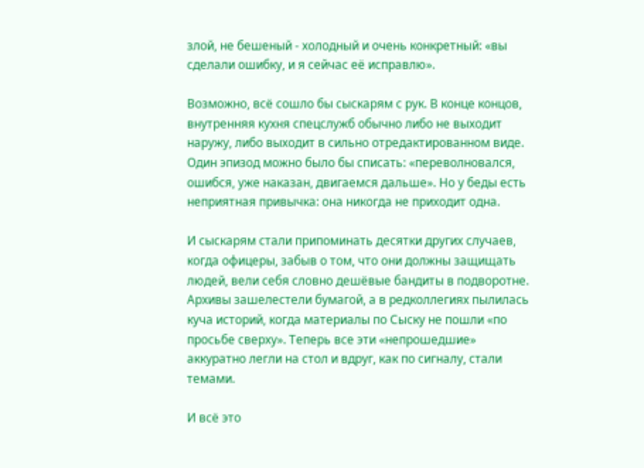злой, не бешеный ‑ холодный и очень конкретный: «вы сделали ошибку, и я сейчас её исправлю».

Возможно, всё сошло бы сыскарям с рук. В конце концов, внутренняя кухня спецслужб обычно либо не выходит наружу, либо выходит в сильно отредактированном виде. Один эпизод можно было бы списать: «переволновался, ошибся, уже наказан, двигаемся дальше». Но у беды есть неприятная привычка: она никогда не приходит одна.

И сыскарям стали припоминать десятки других случаев, когда офицеры, забыв о том, что они должны защищать людей, вели себя словно дешёвые бандиты в подворотне. Архивы зашелестели бумагой, а в редколлегиях пылилась куча историй, когда материалы по Сыску не пошли «по просьбе сверху». Теперь все эти «непрошедшие» аккуратно легли на стол и вдруг, как по сигналу, стали темами.

И всё это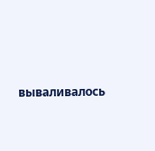вываливалось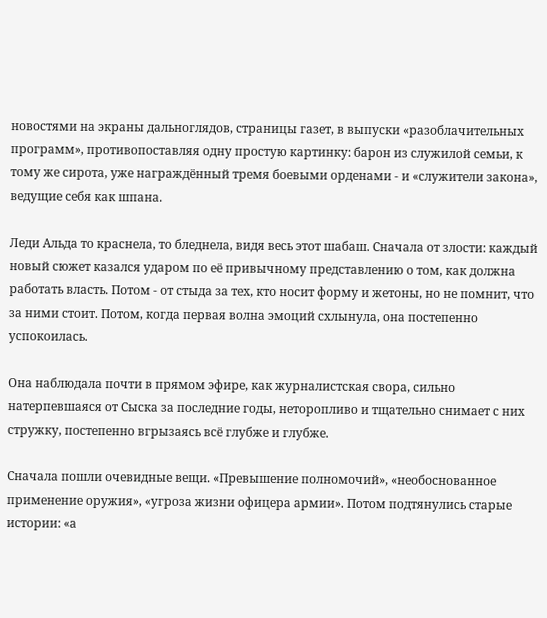новостями на экраны дальноглядов, страницы газет, в выпуски «разоблачительных программ», противопоставляя одну простую картинку: барон из служилой семьи, к тому же сирота, уже награждённый тремя боевыми орденами ‑ и «служители закона», ведущие себя как шпана.

Леди Альда то краснела, то бледнела, видя весь этот шабаш. Сначала от злости: каждый новый сюжет казался ударом по её привычному представлению о том, как должна работать власть. Потом ‑ от стыда за тех, кто носит форму и жетоны, но не помнит, что за ними стоит. Потом, когда первая волна эмоций схлынула, она постепенно успокоилась.

Она наблюдала почти в прямом эфире, как журналистская свора, сильно натерпевшаяся от Сыска за последние годы, неторопливо и тщательно снимает с них стружку, постепенно вгрызаясь всё глубже и глубже.

Сначала пошли очевидные вещи. «Превышение полномочий», «необоснованное применение оружия», «угроза жизни офицера армии». Потом подтянулись старые истории: «а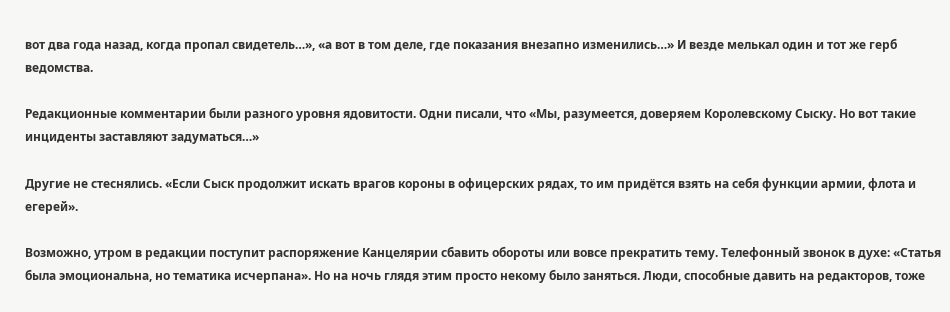вот два года назад, когда пропал свидетель…», «а вот в том деле, где показания внезапно изменились…» И везде мелькал один и тот же герб ведомства.

Редакционные комментарии были разного уровня ядовитости. Одни писали, что «Мы, разумеется, доверяем Королевскому Сыску. Но вот такие инциденты заставляют задуматься…»

Другие не стеснялись. «Если Сыск продолжит искать врагов короны в офицерских рядах, то им придётся взять на себя функции армии, флота и егерей».

Возможно, утром в редакции поступит распоряжение Канцелярии сбавить обороты или вовсе прекратить тему. Телефонный звонок в духе: «Статья была эмоциональна, но тематика исчерпана». Но на ночь глядя этим просто некому было заняться. Люди, способные давить на редакторов, тоже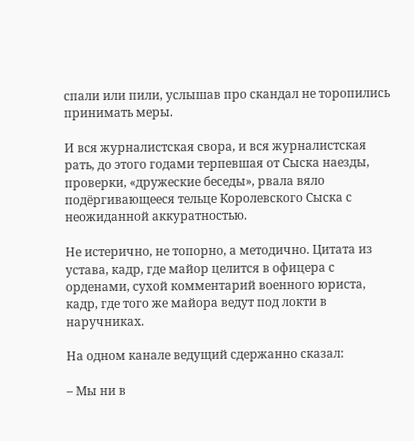спали или пили, услышав про скандал не торопились принимать меры.

И вся журналистская свора, и вся журналистская рать, до этого годами терпевшая от Сыска наезды, проверки, «дружеские беседы», рвала вяло подёргивающееся тельце Королевского Сыска с неожиданной аккуратностью.

Не истерично, не топорно, а методично. Цитата из устава, кадр, где майор целится в офицера с орденами, сухой комментарий военного юриста, кадр, где того же майора ведут под локти в наручниках.

На одном канале ведущий сдержанно сказал:

– Мы ни в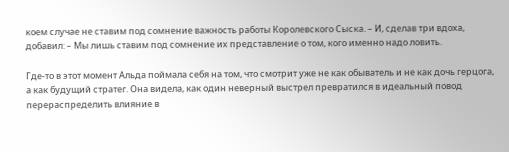коем случае не ставим под сомнение важность работы Королевского Сыска. – И, сделав три вдоха, добавил: – Мы лишь ставим под сомнение их представление о том, кого именно надо ловить.

Где-то в этот момент Альда поймала себя на том, что смотрит уже не как обыватель и не как дочь герцога, а как будущий стратег. Она видела, как один неверный выстрел превратился в идеальный повод перераспределить влияние в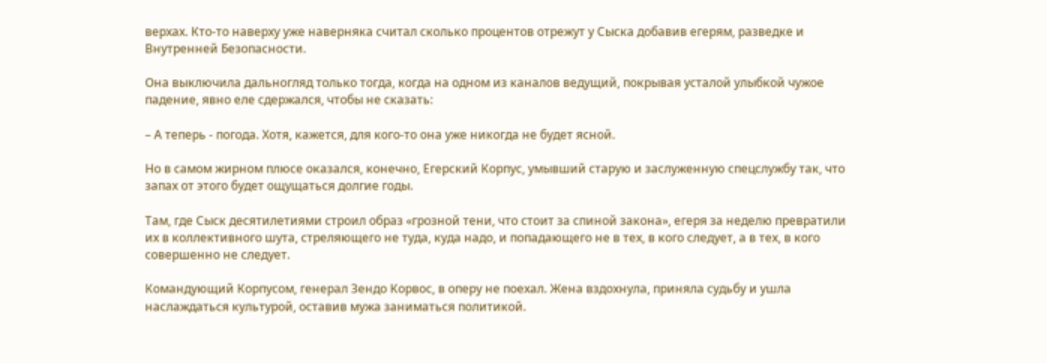верхах. Кто-то наверху уже наверняка считал сколько процентов отрежут у Сыска добавив егерям, разведке и Внутренней Безопасности.

Она выключила дальногляд только тогда, когда на одном из каналов ведущий, покрывая усталой улыбкой чужое падение, явно еле сдержался, чтобы не сказать:

– А теперь ‑ погода. Хотя, кажется, для кого-то она уже никогда не будет ясной.

Но в самом жирном плюсе оказался, конечно, Егерский Корпус, умывший старую и заслуженную спецслужбу так, что запах от этого будет ощущаться долгие годы.

Там, где Сыск десятилетиями строил образ «грозной тени, что стоит за спиной закона», егеря за неделю превратили их в коллективного шута, стреляющего не туда, куда надо, и попадающего не в тех, в кого следует, а в тех, в кого совершенно не следует.

Командующий Корпусом, генерал Зендо Корвос, в оперу не поехал. Жена вздохнула, приняла судьбу и ушла наслаждаться культурой, оставив мужа заниматься политикой.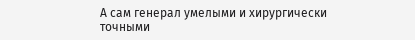А сам генерал умелыми и хирургически точными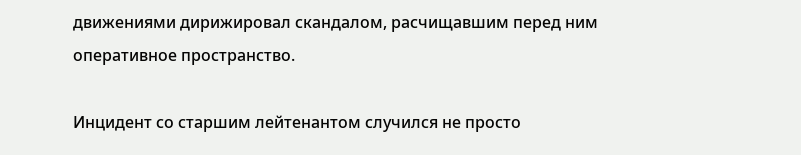движениями дирижировал скандалом, расчищавшим перед ним оперативное пространство.

Инцидент со старшим лейтенантом случился не просто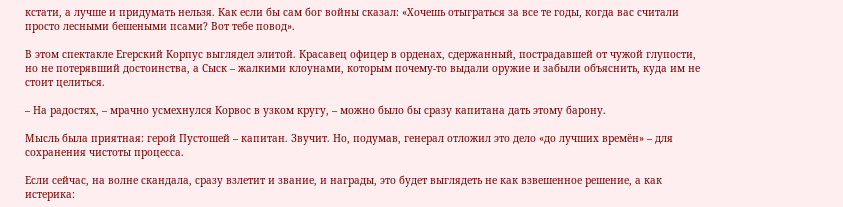кстати, а лучше и придумать нельзя. Как если бы сам бог войны сказал: «Хочешь отыграться за все те годы, когда вас считали просто лесными бешеными псами? Вот тебе повод».

В этом спектакле Егерский Корпус выглядел элитой. Красавец офицер в орденах, сдержанный, пострадавшей от чужой глупости, но не потерявший достоинства, а Сыск – жалкими клоунами, которым почему-то выдали оружие и забыли объяснить, куда им не стоит целиться.

– На радостях, – мрачно усмехнулся Корвос в узком кругу, – можно было бы сразу капитана дать этому барону.

Мысль была приятная: герой Пустошей – капитан. Звучит. Но, подумав, генерал отложил это дело «до лучших времён» – для сохранения чистоты процесса.

Если сейчас, на волне скандала, сразу взлетит и звание, и награды, это будет выглядеть не как взвешенное решение, а как истерика: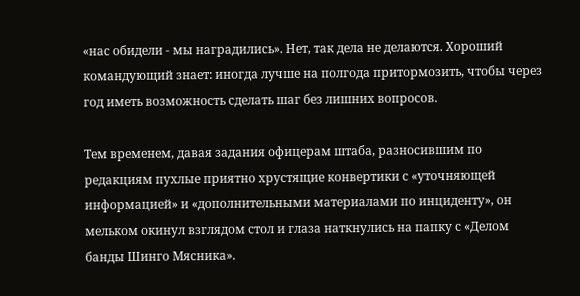«нас обидели ‑ мы наградились». Нет, так дела не делаются. Хороший командующий знает: иногда лучше на полгода притормозить, чтобы через год иметь возможность сделать шаг без лишних вопросов.

Тем временем, давая задания офицерам штаба, разносившим по редакциям пухлые приятно хрустящие конвертики с «уточняющей информацией» и «дополнительными материалами по инциденту», он мельком окинул взглядом стол и глаза наткнулись на папку с «Делом банды Шинго Мясника».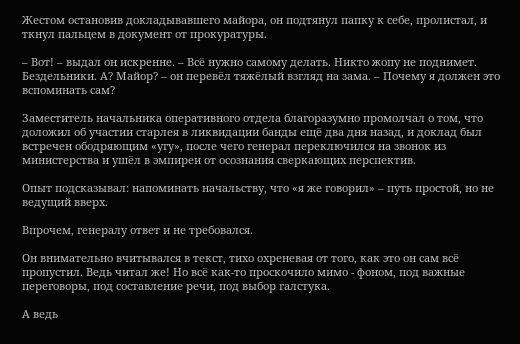Жестом остановив докладывавшего майора, он подтянул папку к себе, пролистал, и ткнул пальцем в документ от прокуратуры.

– Вот! – выдал он искренне. – Всё нужно самому делать. Никто жопу не поднимет. Бездельники. А? Майор? – он перевёл тяжёлый взгляд на зама. – Почему я должен это вспоминать сам?

Заместитель начальника оперативного отдела благоразумно промолчал о том, что доложил об участии старлея в ликвидации банды ещё два дня назад, и доклад был встречен ободряющим «угу», после чего генерал переключился на звонок из министерства и ушёл в эмпиреи от осознания сверкающих перспектив.

Опыт подсказывал: напоминать начальству, что «я же говорил» – путь простой, но не ведущий вверх.

Впрочем, генералу ответ и не требовался.

Он внимательно вчитывался в текст, тихо охреневая от того, как это он сам всё пропустил. Ведь читал же! Но всё как-то проскочило мимо ‑ фоном, под важные переговоры, под составление речи, под выбор галстука.

А ведь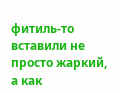фитиль-то вставили не просто жаркий, а как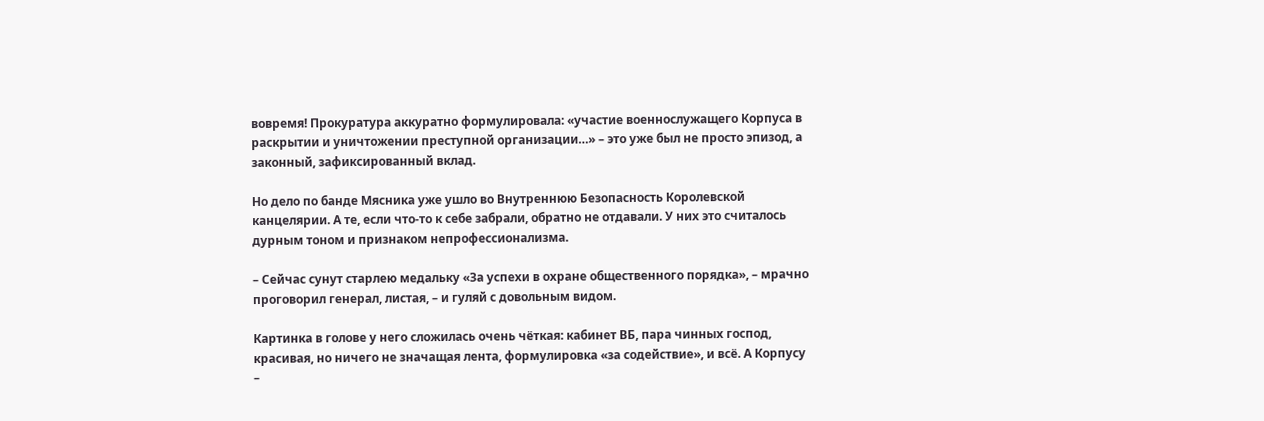вовремя! Прокуратура аккуратно формулировала: «участие военнослужащего Корпуса в раскрытии и уничтожении преступной организации…» – это уже был не просто эпизод, а законный, зафиксированный вклад.

Но дело по банде Мясника уже ушло во Внутреннюю Безопасность Королевской канцелярии. А те, если что-то к себе забрали, обратно не отдавали. У них это считалось дурным тоном и признаком непрофессионализма.

– Сейчас сунут старлею медальку «За успехи в охране общественного порядка», – мрачно проговорил генерал, листая, – и гуляй с довольным видом.

Картинка в голове у него сложилась очень чёткая: кабинет ВБ, пара чинных господ, красивая, но ничего не значащая лента, формулировка «за содействие», и всё. А Корпусу –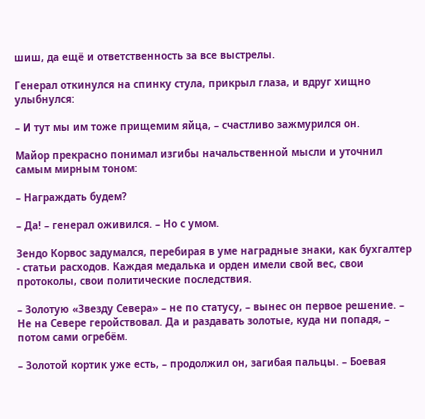шиш, да ещё и ответственность за все выстрелы.

Генерал откинулся на спинку стула, прикрыл глаза, и вдруг хищно улыбнулся:

– И тут мы им тоже прищемим яйца, – счастливо зажмурился он.

Майор прекрасно понимал изгибы начальственной мысли и уточнил самым мирным тоном:

– Награждать будем?

– Да! – генерал оживился. – Но с умом.

Зендо Корвос задумался, перебирая в уме наградные знаки, как бухгалтер ‑ статьи расходов. Каждая медалька и орден имели свой вес, свои протоколы, свои политические последствия.

– Золотую «Звезду Севера» – не по статусу, – вынес он первое решение. – Не на Севере геройствовал. Да и раздавать золотые, куда ни попадя, – потом сами огребём.

– Золотой кортик уже есть, – продолжил он, загибая пальцы. – Боевая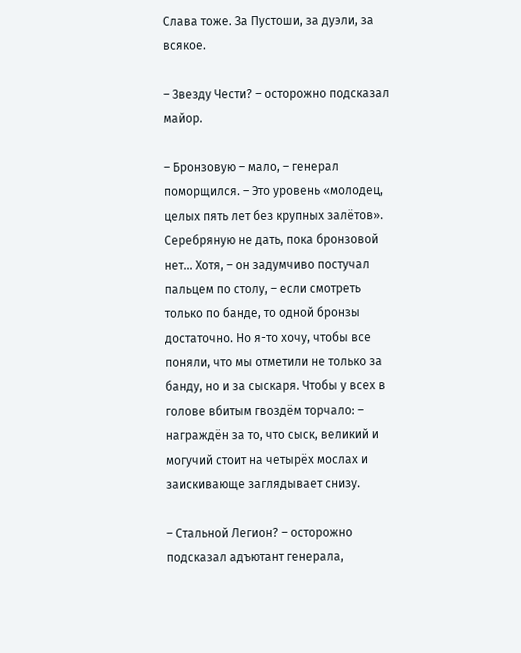Слава тоже. За Пустоши, за дуэли, за всякое.

– Звезду Чести? – осторожно подсказал майор.

– Бронзовую – мало, – генерал поморщился. – Это уровень «молодец, целых пять лет без крупных залётов». Серебряную не дать, пока бронзовой нет… Хотя, – он задумчиво постучал пальцем по столу, – если смотреть только по банде, то одной бронзы достаточно. Но я-то хочу, чтобы все поняли, что мы отметили не только за банду, но и за сыскаря. Чтобы у всех в голове вбитым гвоздём торчало: – награждён за то, что сыск, великий и могучий стоит на четырёх мослах и заискивающе заглядывает снизу.

– Стальной Легион? – осторожно подсказал адъютант генерала,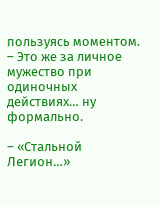пользуясь моментом. – Это же за личное мужество при одиночных действиях… ну формально.

– «Стальной Легион…»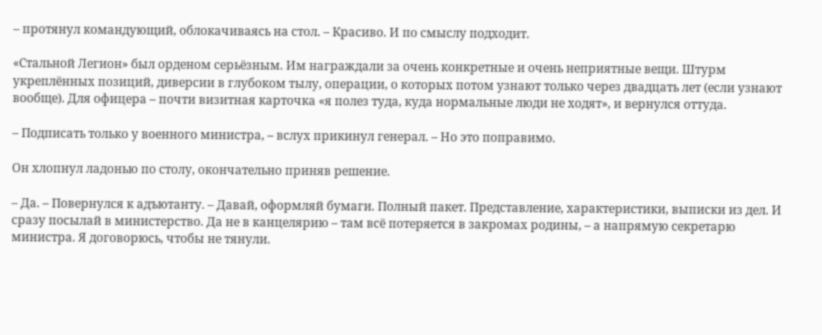– протянул командующий, облокачиваясь на стол. – Красиво. И по смыслу подходит.

«Стальной Легион» был орденом серьёзным. Им награждали за очень конкретные и очень неприятные вещи. Штурм укреплённых позиций, диверсии в глубоком тылу, операции, о которых потом узнают только через двадцать лет (если узнают вообще). Для офицера – почти визитная карточка «я полез туда, куда нормальные люди не ходят», и вернулся оттуда.

– Подписать только у военного министра, – вслух прикинул генерал. – Но это поправимо.

Он хлопнул ладонью по столу, окончательно приняв решение.

– Да. – Повернулся к адъютанту. – Давай, оформляй бумаги. Полный пакет. Представление, характеристики, выписки из дел. И сразу посылай в министерство. Да не в канцелярию – там всё потеряется в закромах родины, – а напрямую секретарю министра. Я договорюсь, чтобы не тянули.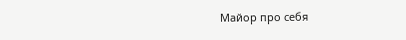Майор про себя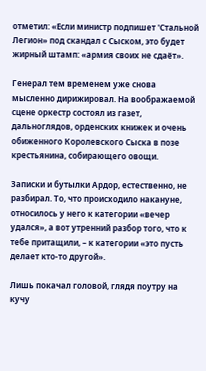отметил: «Если министр подпишет 'Стальной Легион» под скандал с Сыском, это будет жирный штамп: «армия своих не сдаёт».

Генерал тем временем уже снова мысленно дирижировал. На воображаемой сцене оркестр состоял из газет, дальноглядов, орденских книжек и очень обиженного Королевского Сыска в позе крестьянина, собирающего овощи.

Записки и бутылки Ардор, естественно, не разбирал. То, что происходило накануне, относилось у него к категории «вечер удался», а вот утренний разбор того, что к тебе притащили, – к категории «это пусть делает кто-то другой».

Лишь покачал головой, глядя поутру на кучу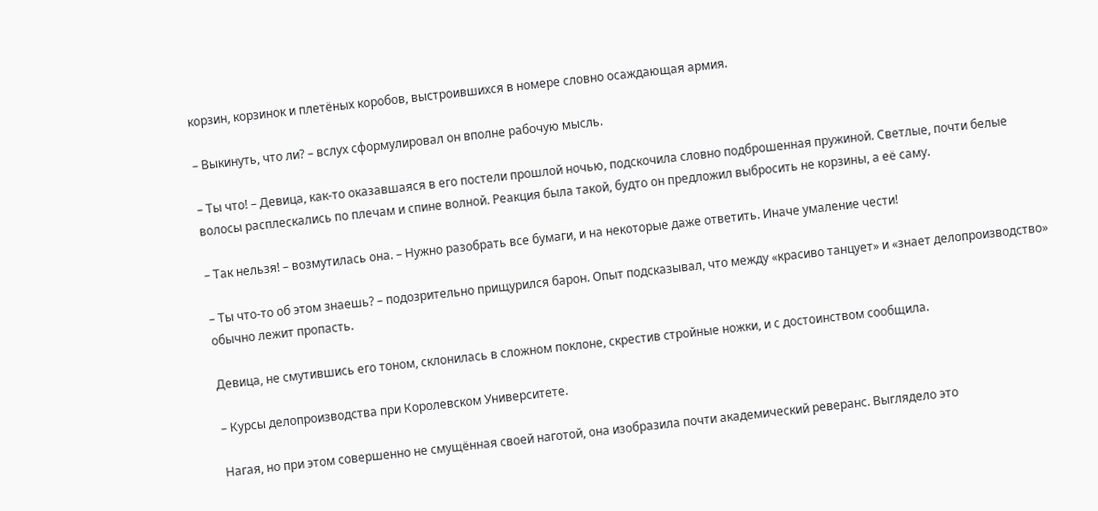корзин, корзинок и плетёных коробов, выстроившихся в номере словно осаждающая армия.

– Выкинуть, что ли? – вслух сформулировал он вполне рабочую мысль.

– Ты что! – Девица, как-то оказавшаяся в его постели прошлой ночью, подскочила словно подброшенная пружиной. Светлые, почти белые волосы расплескались по плечам и спине волной. Реакция была такой, будто он предложил выбросить не корзины, а её саму.

– Так нельзя! – возмутилась она. – Нужно разобрать все бумаги, и на некоторые даже ответить. Иначе умаление чести!

– Ты что-то об этом знаешь? – подозрительно прищурился барон. Опыт подсказывал, что между «красиво танцует» и «знает делопроизводство» обычно лежит пропасть.

Девица, не смутившись его тоном, склонилась в сложном поклоне, скрестив стройные ножки, и с достоинством сообщила.

– Курсы делопроизводства при Королевском Университете.

Нагая, но при этом совершенно не смущённая своей наготой, она изобразила почти академический реверанс. Выглядело это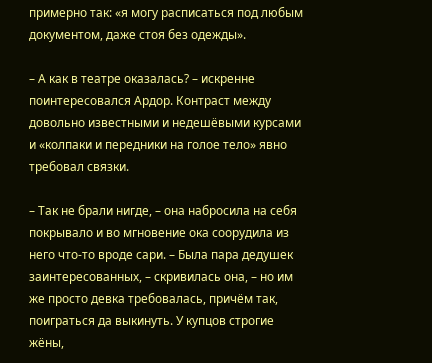примерно так: «я могу расписаться под любым документом, даже стоя без одежды».

– А как в театре оказалась? – искренне поинтересовался Ардор. Контраст между довольно известными и недешёвыми курсами и «колпаки и передники на голое тело» явно требовал связки.

– Так не брали нигде, – она набросила на себя покрывало и во мгновение ока соорудила из него что-то вроде сари. – Была пара дедушек заинтересованных, – скривилась она, – но им же просто девка требовалась, причём так, поиграться да выкинуть. У купцов строгие жёны,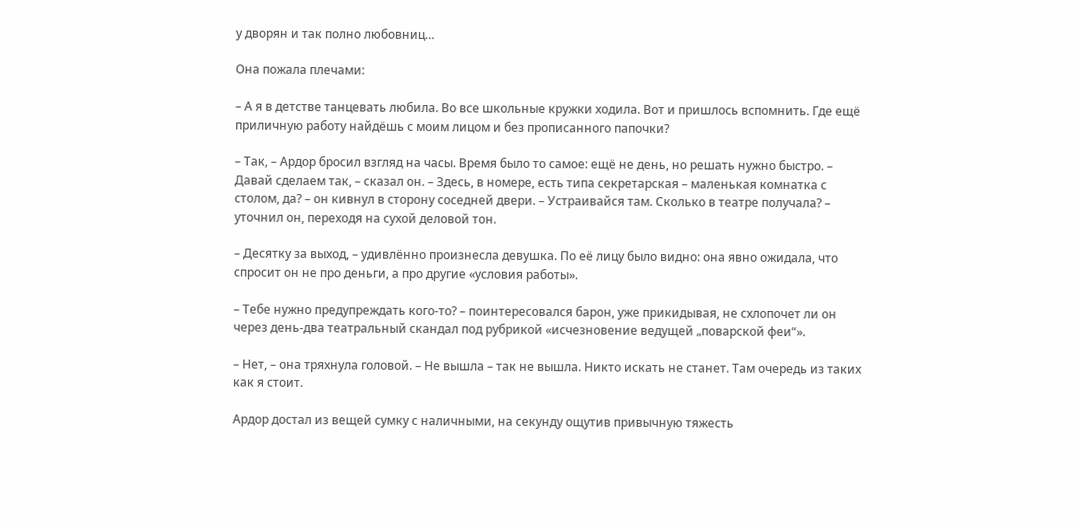у дворян и так полно любовниц…

Она пожала плечами:

– А я в детстве танцевать любила. Во все школьные кружки ходила. Вот и пришлось вспомнить. Где ещё приличную работу найдёшь с моим лицом и без прописанного папочки?

– Так, – Ардор бросил взгляд на часы. Время было то самое: ещё не день, но решать нужно быстро. – Давай сделаем так, – сказал он. – Здесь, в номере, есть типа секретарская – маленькая комнатка с столом, да? – он кивнул в сторону соседней двери. – Устраивайся там. Сколько в театре получала? – уточнил он, переходя на сухой деловой тон.

– Десятку за выход, – удивлённо произнесла девушка. По её лицу было видно: она явно ожидала, что спросит он не про деньги, а про другие «условия работы».

– Тебе нужно предупреждать кого-то? – поинтересовался барон, уже прикидывая, не схлопочет ли он через день-два театральный скандал под рубрикой «исчезновение ведущей „поварской феи“».

– Нет, – она тряхнула головой. – Не вышла – так не вышла. Никто искать не станет. Там очередь из таких как я стоит.

Ардор достал из вещей сумку с наличными, на секунду ощутив привычную тяжесть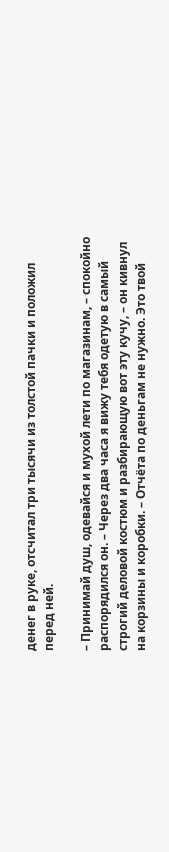денег в руке, отсчитал три тысячи из толстой пачки и положил перед ней.

– Принимай душ, одевайся и мухой лети по магазинам, – спокойно распорядился он. – Через два часа я вижу тебя одетую в самый строгий деловой костюм и разбирающую вот эту кучу, – он кивнул на корзины и коробки. – Отчёта по деньгам не нужно. Это твой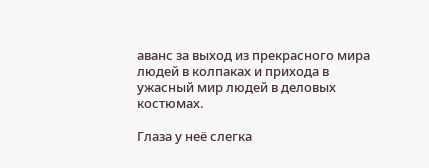аванс за выход из прекрасного мира людей в колпаках и прихода в ужасный мир людей в деловых костюмах.

Глаза у неё слегка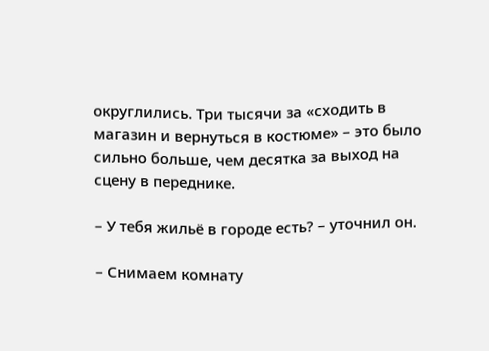округлились. Три тысячи за «сходить в магазин и вернуться в костюме» – это было сильно больше, чем десятка за выход на сцену в переднике.

– У тебя жильё в городе есть? – уточнил он.

– Снимаем комнату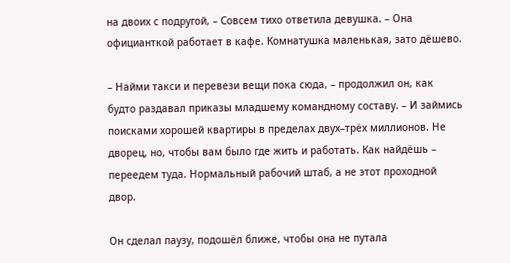на двоих с подругой, – Совсем тихо ответила девушка. – Она официанткой работает в кафе. Комнатушка маленькая, зато дёшево.

– Найми такси и перевези вещи пока сюда, – продолжил он, как будто раздавал приказы младшему командному составу. – И займись поисками хорошей квартиры в пределах двух–трёх миллионов. Не дворец, но, чтобы вам было где жить и работать. Как найдёшь – переедем туда. Нормальный рабочий штаб, а не этот проходной двор.

Он сделал паузу, подошёл ближе, чтобы она не путала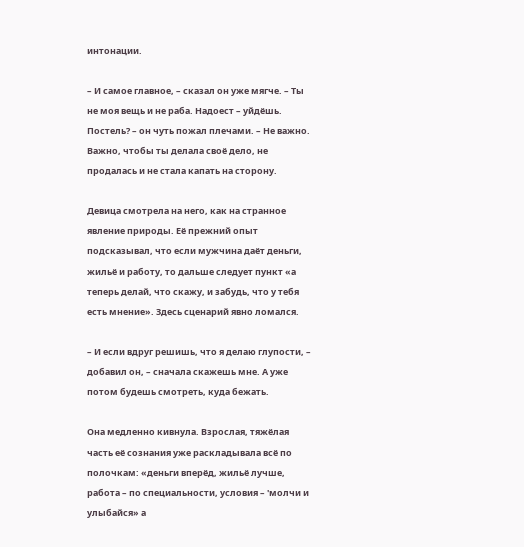интонации.

– И самое главное, – сказал он уже мягче. – Ты не моя вещь и не раба. Надоест – уйдёшь. Постель? – он чуть пожал плечами. – Не важно. Важно, чтобы ты делала своё дело, не продалась и не стала капать на сторону.

Девица смотрела на него, как на странное явление природы. Её прежний опыт подсказывал, что если мужчина даёт деньги, жильё и работу, то дальше следует пункт «а теперь делай, что скажу, и забудь, что у тебя есть мнение». Здесь сценарий явно ломался.

– И если вдруг решишь, что я делаю глупости, – добавил он, – сначала скажешь мне. А уже потом будешь смотреть, куда бежать.

Она медленно кивнула. Взрослая, тяжёлая часть её сознания уже раскладывала всё по полочкам: «деньги вперёд, жильё лучше, работа – по специальности, условия – 'молчи и улыбайся» а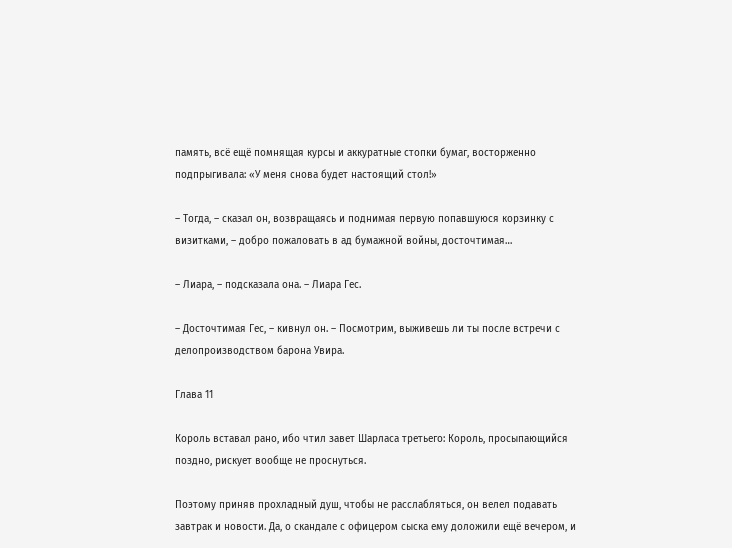память, всё ещё помнящая курсы и аккуратные стопки бумаг, восторженно подпрыгивала: «У меня снова будет настоящий стол!»

– Тогда, – сказал он, возвращаясь и поднимая первую попавшуюся корзинку с визитками, – добро пожаловать в ад бумажной войны, досточтимая…

– Лиара, – подсказала она. – Лиара Гес.

– Досточтимая Гес, – кивнул он. – Посмотрим, выживешь ли ты после встречи с делопроизводством барона Увира.

Глава 11

Король вставал рано, ибо чтил завет Шарласа третьего: Король, просыпающийся поздно, рискует вообще не проснуться.

Поэтому приняв прохладный душ, чтобы не расслабляться, он велел подавать завтрак и новости. Да, о скандале с офицером сыска ему доложили ещё вечером, и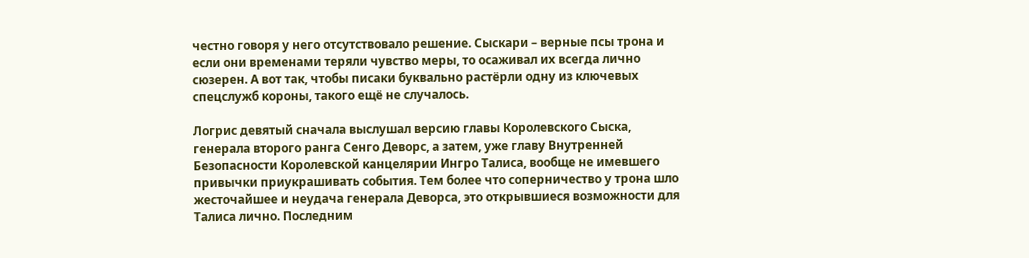честно говоря у него отсутствовало решение. Сыскари – верные псы трона и если они временами теряли чувство меры, то осаживал их всегда лично сюзерен. А вот так, чтобы писаки буквально растёрли одну из ключевых спецслужб короны, такого ещё не случалось.

Логрис девятый сначала выслушал версию главы Королевского Сыска, генерала второго ранга Сенго Деворс, а затем, уже главу Внутренней Безопасности Королевской канцелярии Ингро Талиса, вообще не имевшего привычки приукрашивать события. Тем более что соперничество у трона шло жесточайшее и неудача генерала Деворса, это открывшиеся возможности для Талиса лично. Последним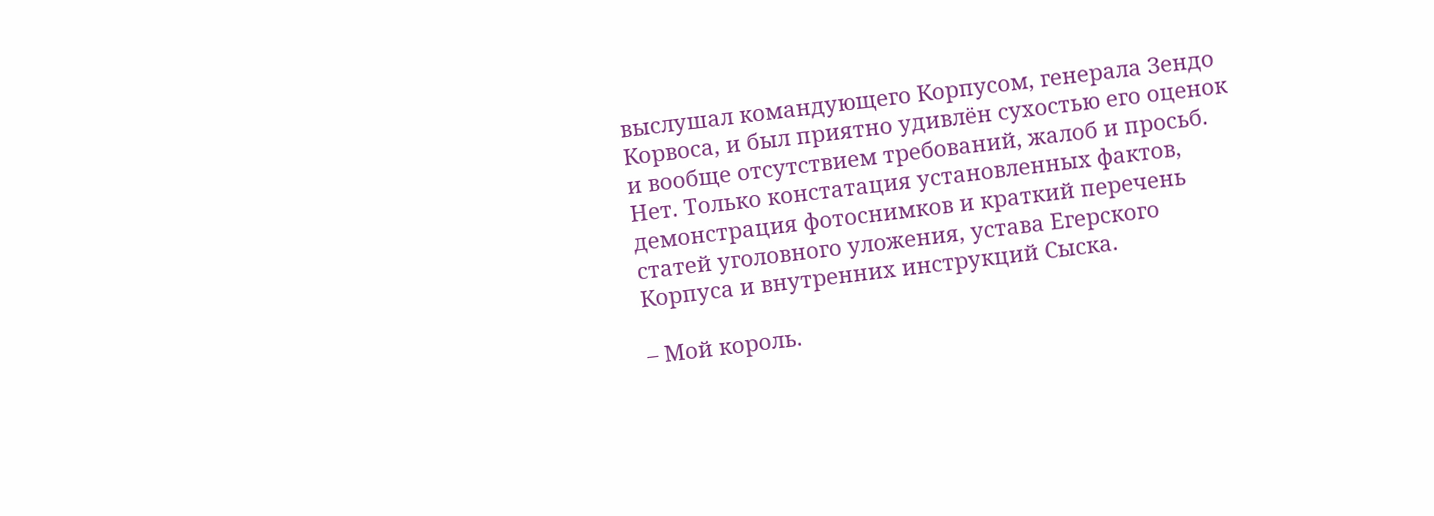выслушал командующего Корпусом, генерала Зендо Корвоса, и был приятно удивлён сухостью его оценок и вообще отсутствием требований, жалоб и просьб. Нет. Только констатация установленных фактов, демонстрация фотоснимков и краткий перечень статей уголовного уложения, устава Егерского Корпуса и внутренних инструкций Сыска.

– Мой король.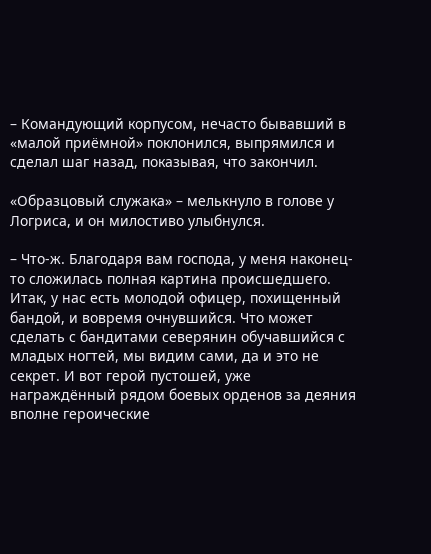– Командующий корпусом, нечасто бывавший в «малой приёмной» поклонился, выпрямился и сделал шаг назад, показывая, что закончил.

«Образцовый служака» – мелькнуло в голове у Логриса, и он милостиво улыбнулся.

– Что-ж. Благодаря вам господа, у меня наконец-то сложилась полная картина происшедшего. Итак, у нас есть молодой офицер, похищенный бандой, и вовремя очнувшийся. Что может сделать с бандитами северянин обучавшийся с младых ногтей, мы видим сами, да и это не секрет. И вот герой пустошей, уже награждённый рядом боевых орденов за деяния вполне героические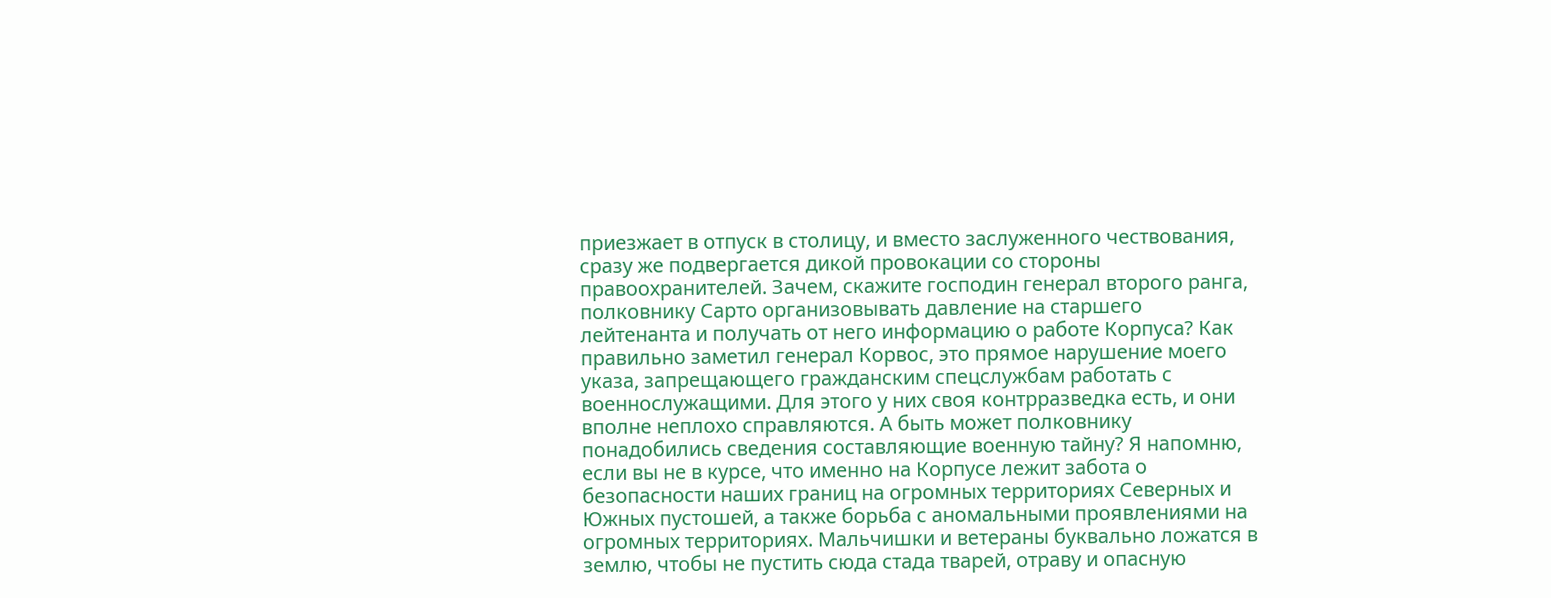приезжает в отпуск в столицу, и вместо заслуженного чествования, сразу же подвергается дикой провокации со стороны правоохранителей. Зачем, скажите господин генерал второго ранга, полковнику Сарто организовывать давление на старшего лейтенанта и получать от него информацию о работе Корпуса? Как правильно заметил генерал Корвос, это прямое нарушение моего указа, запрещающего гражданским спецслужбам работать с военнослужащими. Для этого у них своя контрразведка есть, и они вполне неплохо справляются. А быть может полковнику понадобились сведения составляющие военную тайну? Я напомню, если вы не в курсе, что именно на Корпусе лежит забота о безопасности наших границ на огромных территориях Северных и Южных пустошей, а также борьба с аномальными проявлениями на огромных территориях. Мальчишки и ветераны буквально ложатся в землю, чтобы не пустить сюда стада тварей, отраву и опасную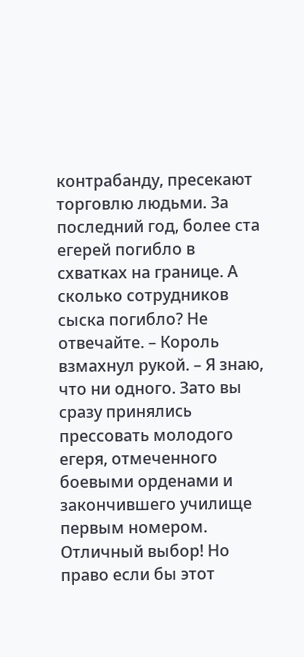контрабанду, пресекают торговлю людьми. За последний год, более ста егерей погибло в схватках на границе. А сколько сотрудников сыска погибло? Не отвечайте. – Король взмахнул рукой. – Я знаю, что ни одного. Зато вы сразу принялись прессовать молодого егеря, отмеченного боевыми орденами и закончившего училище первым номером. Отличный выбор! Но право если бы этот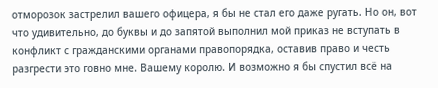отморозок застрелил вашего офицера, я бы не стал его даже ругать. Но он, вот что удивительно, до буквы и до запятой выполнил мой приказ не вступать в конфликт с гражданскими органами правопорядка, оставив право и честь разгрести это говно мне. Вашему королю. И возможно я бы спустил всё на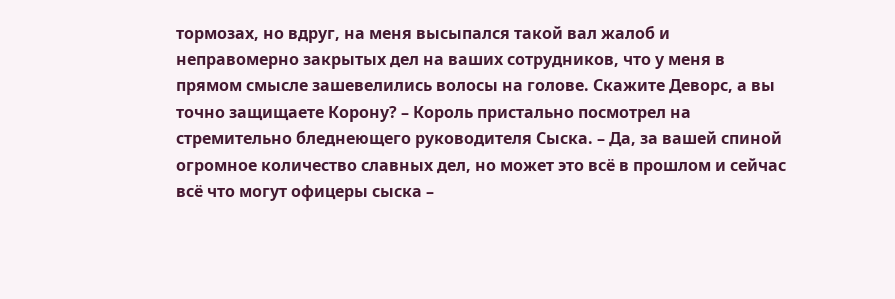тормозах, но вдруг, на меня высыпался такой вал жалоб и неправомерно закрытых дел на ваших сотрудников, что у меня в прямом смысле зашевелились волосы на голове. Скажите Деворс, а вы точно защищаете Корону? – Король пристально посмотрел на стремительно бледнеющего руководителя Сыска. – Да, за вашей спиной огромное количество славных дел, но может это всё в прошлом и сейчас всё что могут офицеры сыска –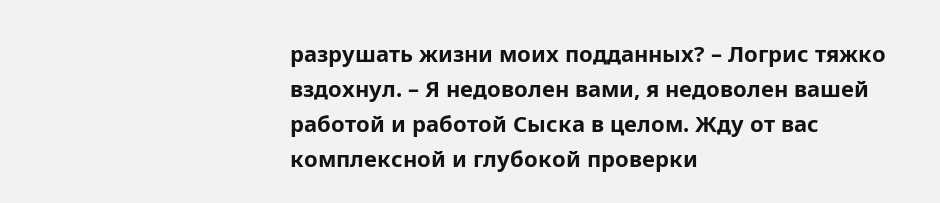разрушать жизни моих подданных? – Логрис тяжко вздохнул. – Я недоволен вами, я недоволен вашей работой и работой Сыска в целом. Жду от вас комплексной и глубокой проверки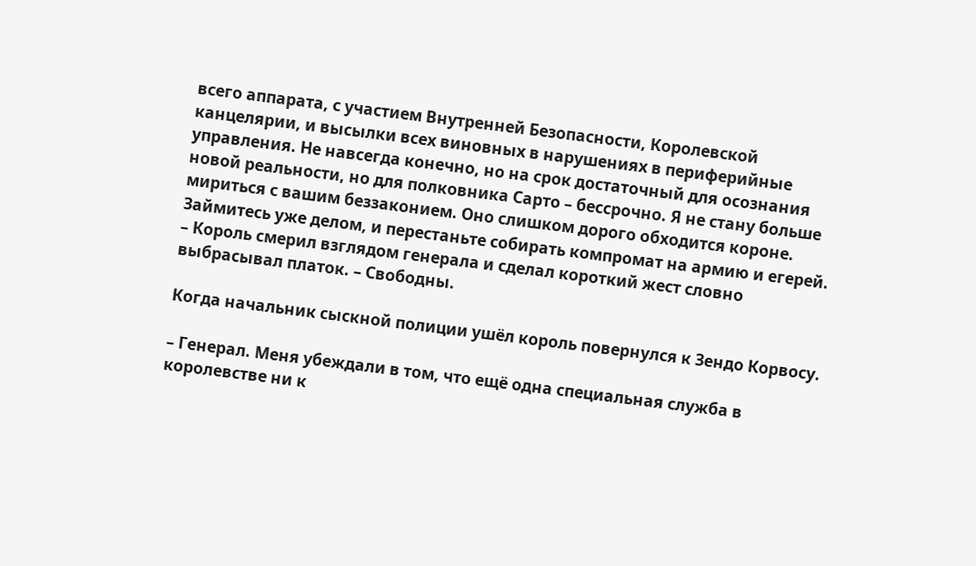всего аппарата, с участием Внутренней Безопасности, Королевской канцелярии, и высылки всех виновных в нарушениях в периферийные управления. Не навсегда конечно, но на срок достаточный для осознания новой реальности, но для полковника Сарто – бессрочно. Я не стану больше мириться с вашим беззаконием. Оно слишком дорого обходится короне. Займитесь уже делом, и перестаньте собирать компромат на армию и егерей. – Король смерил взглядом генерала и сделал короткий жест словно выбрасывал платок. – Свободны.

Когда начальник сыскной полиции ушёл король повернулся к Зендо Корвосу.

– Генерал. Меня убеждали в том, что ещё одна специальная служба в королевстве ни к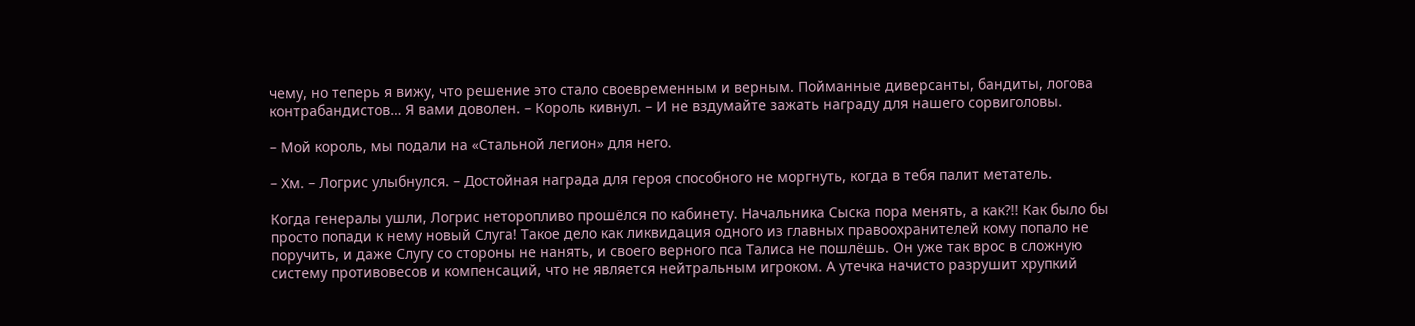чему, но теперь я вижу, что решение это стало своевременным и верным. Пойманные диверсанты, бандиты, логова контрабандистов… Я вами доволен. – Король кивнул. – И не вздумайте зажать награду для нашего сорвиголовы.

– Мой король, мы подали на «Стальной легион» для него.

– Хм. – Логрис улыбнулся. – Достойная награда для героя способного не моргнуть, когда в тебя палит метатель.

Когда генералы ушли, Логрис неторопливо прошёлся по кабинету. Начальника Сыска пора менять, а как?!! Как было бы просто попади к нему новый Слуга! Такое дело как ликвидация одного из главных правоохранителей кому попало не поручить, и даже Слугу со стороны не нанять, и своего верного пса Талиса не пошлёшь. Он уже так врос в сложную систему противовесов и компенсаций, что не является нейтральным игроком. А утечка начисто разрушит хрупкий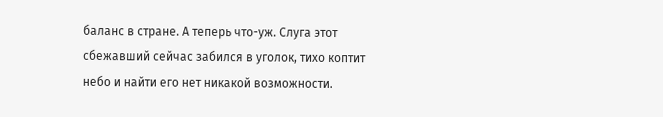баланс в стране. А теперь что-уж. Слуга этот сбежавший сейчас забился в уголок, тихо коптит небо и найти его нет никакой возможности.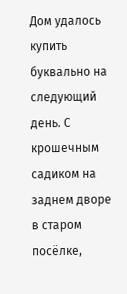Дом удалось купить буквально на следующий день. С крошечным садиком на заднем дворе в старом посёлке,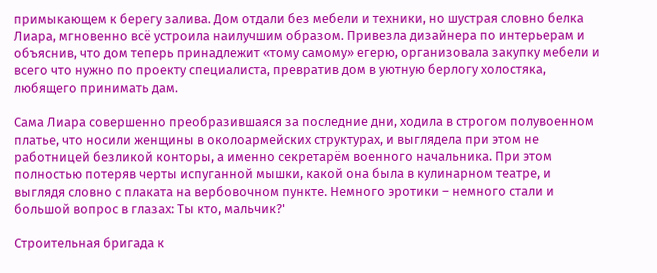примыкающем к берегу залива. Дом отдали без мебели и техники, но шустрая словно белка Лиара, мгновенно всё устроила наилучшим образом. Привезла дизайнера по интерьерам и объяснив, что дом теперь принадлежит «тому самому» егерю, организовала закупку мебели и всего что нужно по проекту специалиста, превратив дом в уютную берлогу холостяка, любящего принимать дам.

Сама Лиара совершенно преобразившаяся за последние дни, ходила в строгом полувоенном платье, что носили женщины в околоармейских структурах, и выглядела при этом не работницей безликой конторы, а именно секретарём военного начальника. При этом полностью потеряв черты испуганной мышки, какой она была в кулинарном театре, и выглядя словно с плаката на вербовочном пункте. Немного эротики – немного стали и большой вопрос в глазах: Ты кто, мальчик?'

Строительная бригада к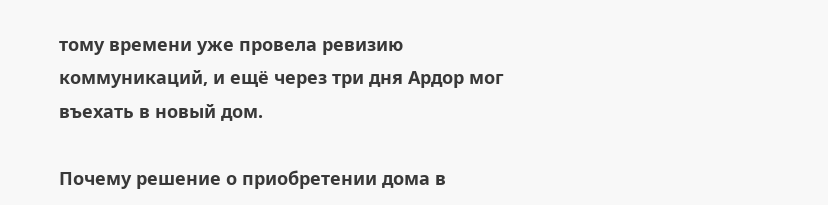тому времени уже провела ревизию коммуникаций, и ещё через три дня Ардор мог въехать в новый дом.

Почему решение о приобретении дома в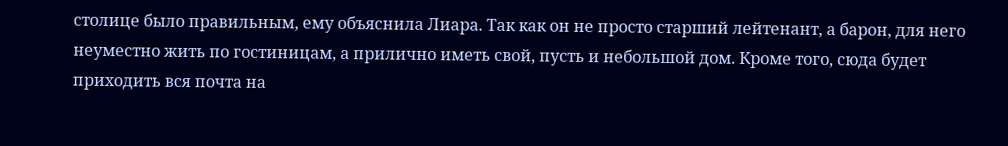столице было правильным, ему объяснила Лиара. Так как он не просто старший лейтенант, а барон, для него неуместно жить по гостиницам, а прилично иметь свой, пусть и небольшой дом. Кроме того, сюда будет приходить вся почта на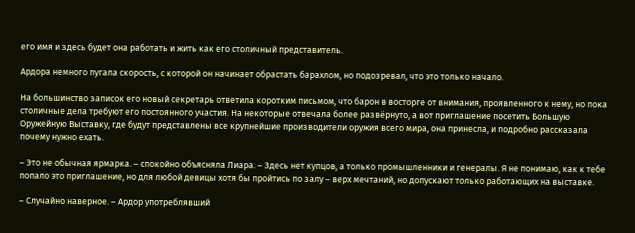его имя и здесь будет она работать и жить как его столичный представитель.

Ардора немного пугала скорость, с которой он начинает обрастать барахлом, но подозревал, что это только начало.

На большинство записок его новый секретарь ответила коротким письмом, что барон в восторге от внимания, проявленного к нему, но пока столичные дела требуют его постоянного участия. На некоторые отвечала более развёрнуто, а вот приглашение посетить Большую Оружейную Выставку, где будут представлены все крупнейшие производители оружия всего мира, она принесла, и подробно рассказала почему нужно ехать.

– Это не обычная ярмарка. – спокойно объясняла Лиара. – Здесь нет купцов, а только промышленники и генералы. Я не понимаю, как к тебе попало это приглашение, но для любой девицы хотя бы пройтись по залу – верх мечтаний, но допускают только работающих на выставке.

– Случайно наверное. – Ардор употреблявший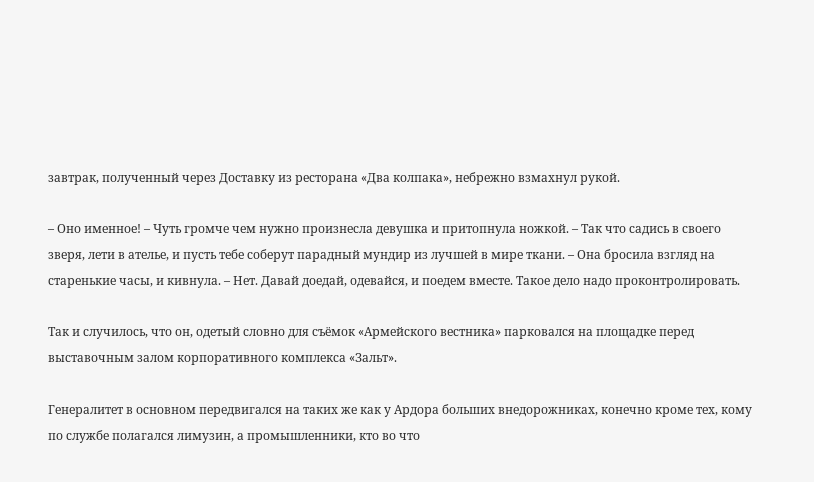завтрак, полученный через Доставку из ресторана «Два колпака», небрежно взмахнул рукой.

– Оно именное! – Чуть громче чем нужно произнесла девушка и притопнула ножкой. – Так что садись в своего зверя, лети в ателье, и пусть тебе соберут парадный мундир из лучшей в мире ткани. – Она бросила взгляд на старенькие часы, и кивнула. – Нет. Давай доедай, одевайся, и поедем вместе. Такое дело надо проконтролировать.

Так и случилось, что он, одетый словно для съёмок «Армейского вестника» парковался на площадке перед выставочным залом корпоративного комплекса «Зальт».

Генералитет в основном передвигался на таких же как у Ардора больших внедорожниках, конечно кроме тех, кому по службе полагался лимузин, а промышленники, кто во что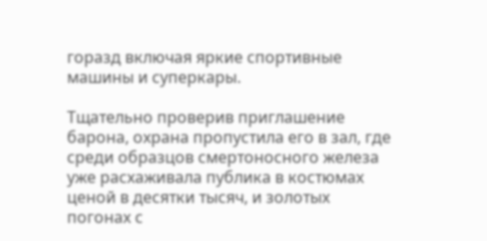горазд включая яркие спортивные машины и суперкары.

Тщательно проверив приглашение барона, охрана пропустила его в зал, где среди образцов смертоносного железа уже расхаживала публика в костюмах ценой в десятки тысяч, и золотых погонах с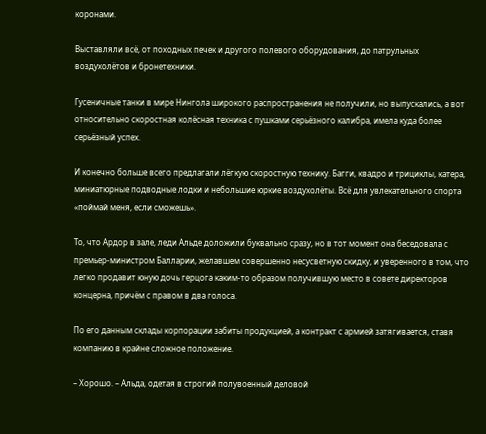коронами.

Выставляли всё, от походных печек и другого полевого оборудования, до патрульных воздухолётов и бронетехники.

Гусеничные танки в мире Нингола широкого распространения не получили, но выпускались, а вот относительно скоростная колёсная техника с пушками серьёзного калибра, имела куда более серьёзный успех.

И конечно больше всего предлагали лёгкую скоростную технику. Багги, квадро и трициклы, катера, миниатюрные подводные лодки и небольшие юркие воздухолёты. Всё для увлекательного спорта «поймай меня, если сможешь».

То, что Ардор в зале, леди Альде доложили буквально сразу, но в тот момент она беседовала с премьер-министром Балларии, желавшем совершенно несусветную скидку, и уверенного в том, что легко продавит юную дочь герцога каким-то образом получившую место в совете директоров концерна, причём с правом в два голоса.

По его данным склады корпорации забиты продукцией, а контракт с армией затягивается, ставя компанию в крайне сложное положение.

– Хорошо. – Альда, одетая в строгий полувоенный деловой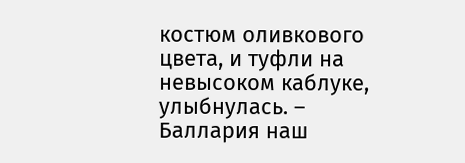костюм оливкового цвета, и туфли на невысоком каблуке, улыбнулась. – Баллария наш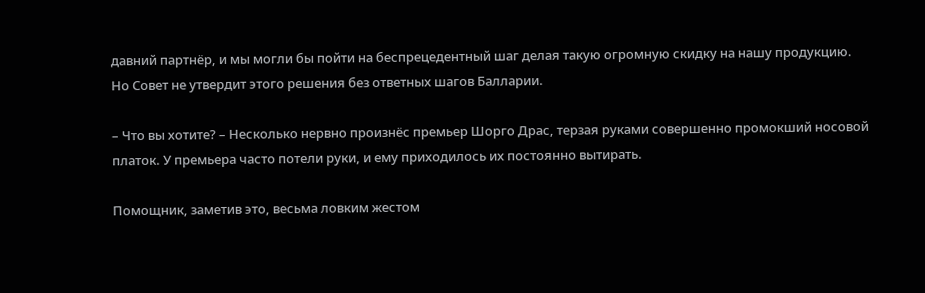давний партнёр, и мы могли бы пойти на беспрецедентный шаг делая такую огромную скидку на нашу продукцию. Но Совет не утвердит этого решения без ответных шагов Балларии.

– Что вы хотите? – Несколько нервно произнёс премьер Шорго Драс, терзая руками совершенно промокший носовой платок. У премьера часто потели руки, и ему приходилось их постоянно вытирать.

Помощник, заметив это, весьма ловким жестом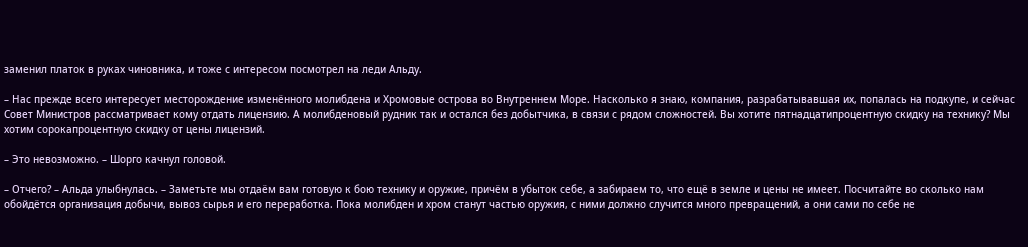заменил платок в руках чиновника, и тоже с интересом посмотрел на леди Альду.

– Нас прежде всего интересует месторождение изменённого молибдена и Хромовые острова во Внутреннем Море. Насколько я знаю, компания, разрабатывавшая их, попалась на подкупе, и сейчас Совет Министров рассматривает кому отдать лицензию. А молибденовый рудник так и остался без добытчика, в связи с рядом сложностей. Вы хотите пятнадцатипроцентную скидку на технику? Мы хотим сорокапроцентную скидку от цены лицензий.

– Это невозможно. – Шорго качнул головой.

– Отчего? – Альда улыбнулась. – Заметьте мы отдаём вам готовую к бою технику и оружие, причём в убыток себе, а забираем то, что ещё в земле и цены не имеет. Посчитайте во сколько нам обойдётся организация добычи, вывоз сырья и его переработка. Пока молибден и хром станут частью оружия, с ними должно случится много превращений, а они сами по себе не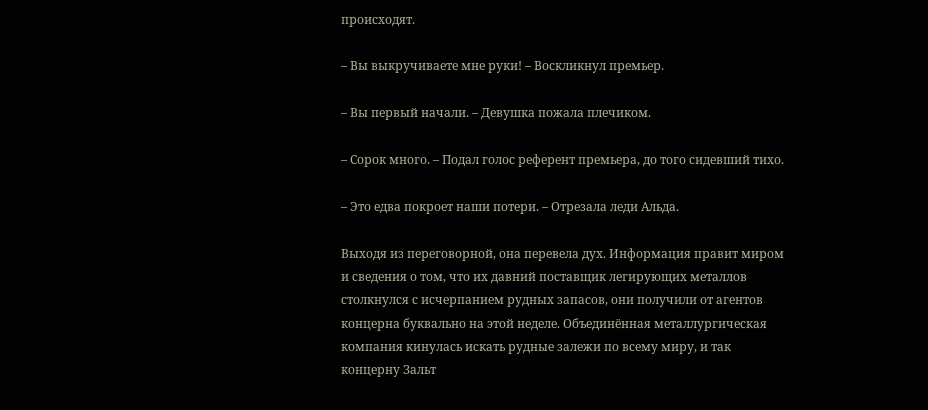происходят.

– Вы выкручиваете мне руки! – Воскликнул премьер.

– Вы первый начали. – Девушка пожала плечиком.

– Сорок много. – Подал голос референт премьера, до того сидевший тихо.

– Это едва покроет наши потери. – Отрезала леди Альда.

Выходя из переговорной, она перевела дух. Информация правит миром и сведения о том, что их давний поставщик легирующих металлов столкнулся с исчерпанием рудных запасов, они получили от агентов концерна буквально на этой неделе. Объединённая металлургическая компания кинулась искать рудные залежи по всему миру, и так концерну Зальт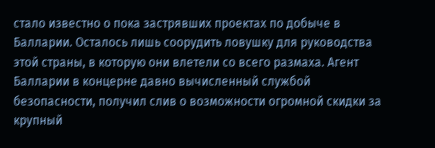стало известно о пока застрявших проектах по добыче в Балларии. Осталось лишь соорудить ловушку для руководства этой страны, в которую они влетели со всего размаха. Агент Балларии в концерне давно вычисленный службой безопасности, получил слив о возможности огромной скидки за крупный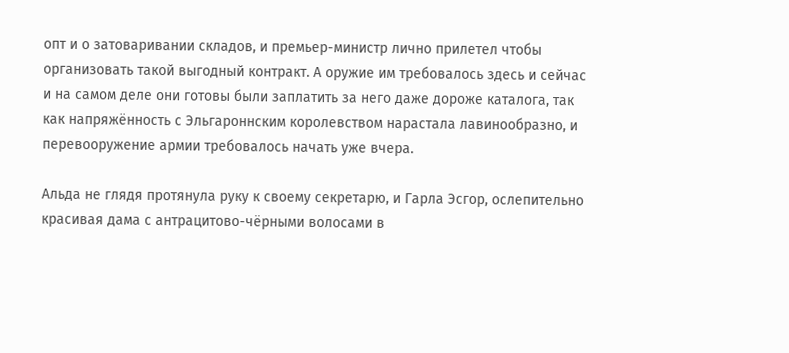опт и о затоваривании складов, и премьер-министр лично прилетел чтобы организовать такой выгодный контракт. А оружие им требовалось здесь и сейчас и на самом деле они готовы были заплатить за него даже дороже каталога, так как напряжённость с Эльгароннским королевством нарастала лавинообразно, и перевооружение армии требовалось начать уже вчера.

Альда не глядя протянула руку к своему секретарю, и Гарла Эсгор, ослепительно красивая дама с антрацитово-чёрными волосами в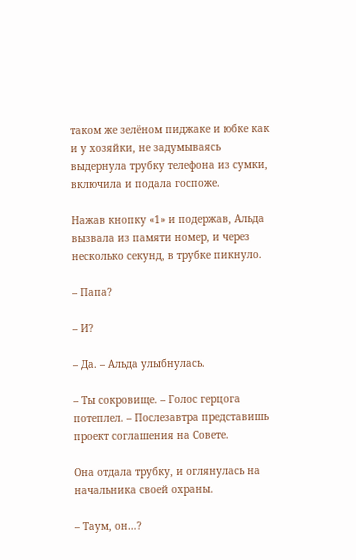таком же зелёном пиджаке и юбке как и у хозяйки, не задумываясь выдернула трубку телефона из сумки, включила и подала госпоже.

Нажав кнопку «1» и подержав, Альда вызвала из памяти номер, и через несколько секунд, в трубке пикнуло.

– Папа?

– И?

– Да. – Альда улыбнулась.

– Ты сокровище. – Голос герцога потеплел. – Послезавтра представишь проект соглашения на Совете.

Она отдала трубку, и оглянулась на начальника своей охраны.

– Таум, он…?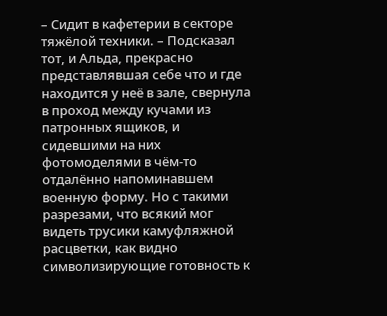– Сидит в кафетерии в секторе тяжёлой техники. – Подсказал тот, и Альда, прекрасно представлявшая себе что и где находится у неё в зале, свернула в проход между кучами из патронных ящиков, и сидевшими на них фотомоделями в чём-то отдалённо напоминавшем военную форму. Но с такими разрезами, что всякий мог видеть трусики камуфляжной расцветки, как видно символизирующие готовность к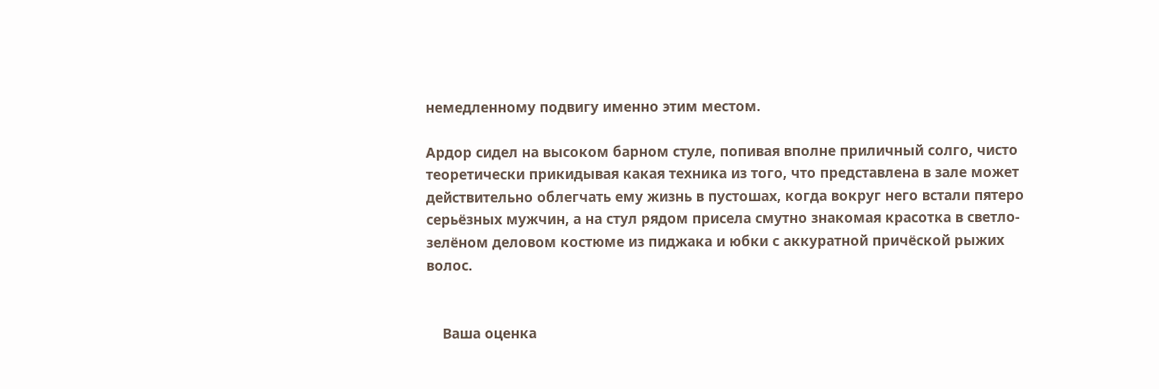немедленному подвигу именно этим местом.

Ардор сидел на высоком барном стуле, попивая вполне приличный солго, чисто теоретически прикидывая какая техника из того, что представлена в зале может действительно облегчать ему жизнь в пустошах, когда вокруг него встали пятеро серьёзных мужчин, а на стул рядом присела смутно знакомая красотка в светло-зелёном деловом костюме из пиджака и юбки с аккуратной причёской рыжих волос.


    Ваша оценка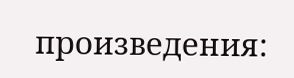произведения: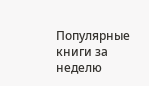Популярные книги за неделю